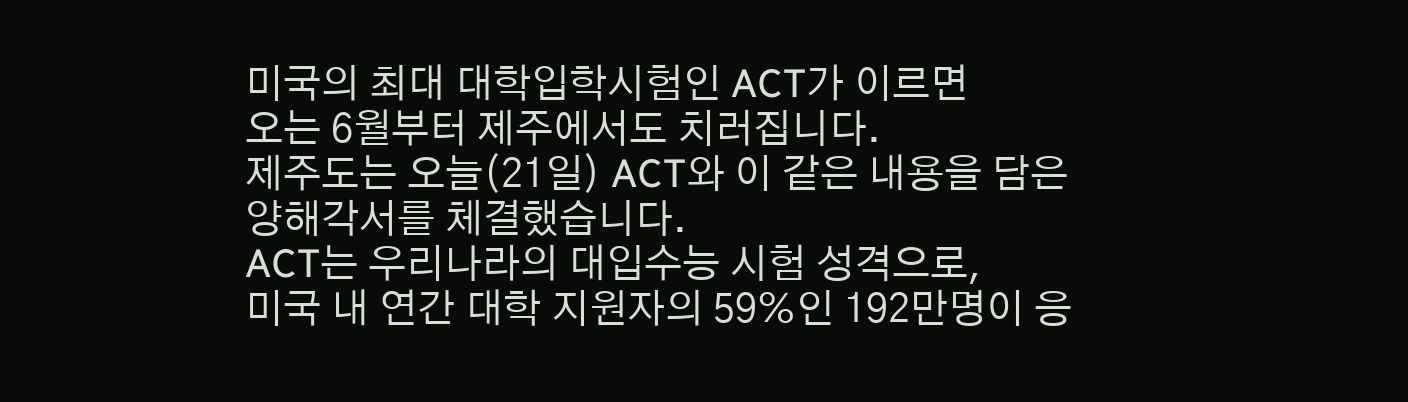미국의 최대 대학입학시험인 ACT가 이르면
오는 6월부터 제주에서도 치러집니다.
제주도는 오늘(21일) ACT와 이 같은 내용을 담은
양해각서를 체결했습니다.
ACT는 우리나라의 대입수능 시험 성격으로,
미국 내 연간 대학 지원자의 59%인 192만명이 응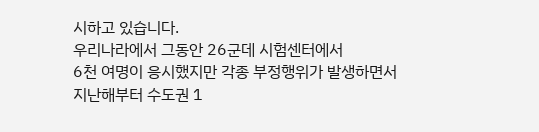시하고 있습니다.
우리나라에서 그동안 26군데 시험센터에서
6천 여명이 응시했지만 각종 부정행위가 발생하면서
지난해부터 수도권 1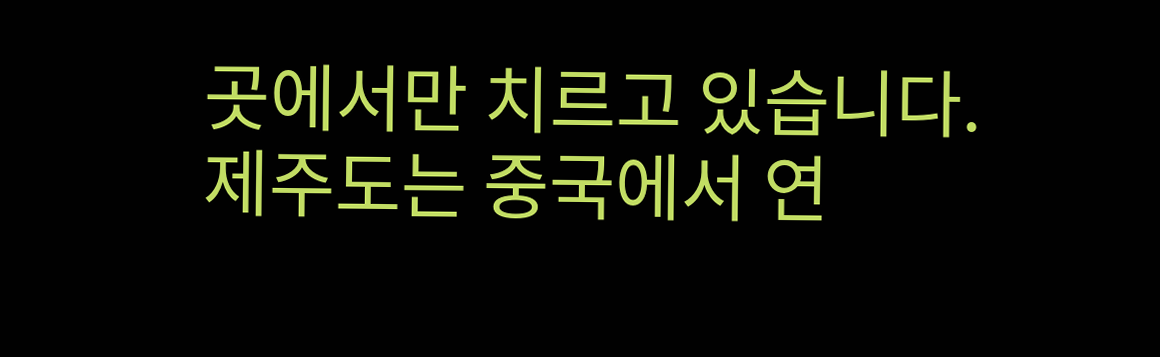곳에서만 치르고 있습니다.
제주도는 중국에서 연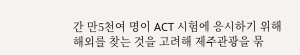간 만5천여 명이 ACT 시험에 응시하기 위해
해외를 찾는 것을 고려해 제주관광을 묶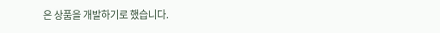은 상품을 개발하기로 했습니다.